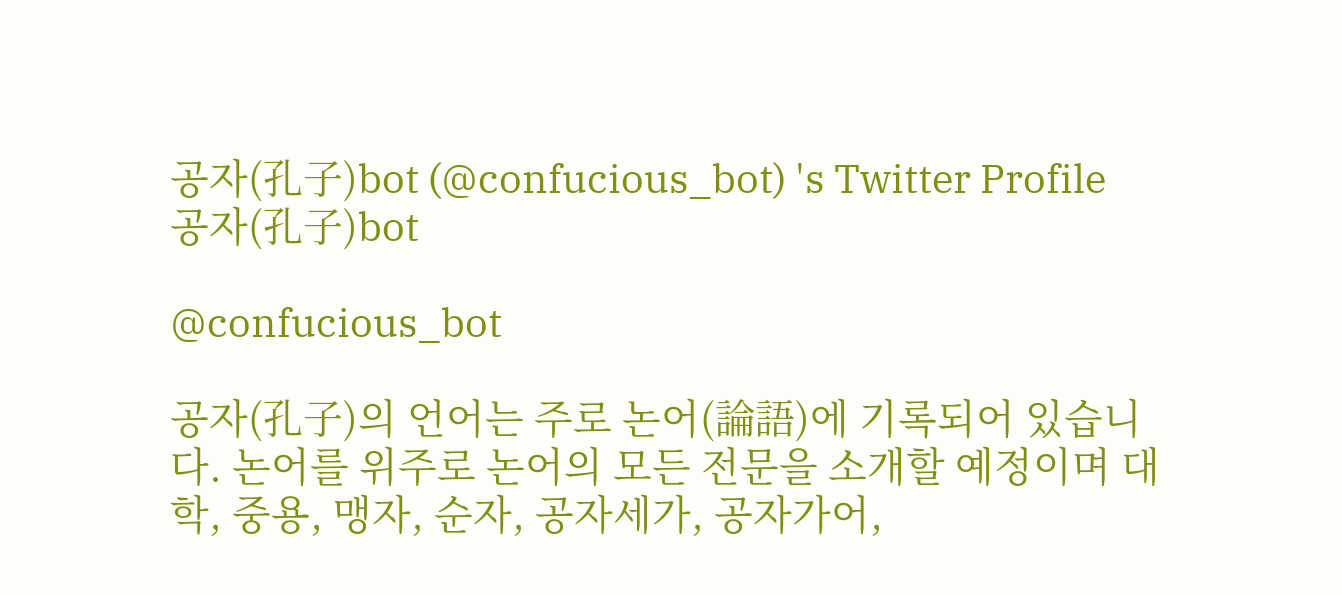공자(孔子)bot (@confucious_bot) 's Twitter Profile
공자(孔子)bot

@confucious_bot

공자(孔子)의 언어는 주로 논어(論語)에 기록되어 있습니다. 논어를 위주로 논어의 모든 전문을 소개할 예정이며 대학, 중용, 맹자, 순자, 공자세가, 공자가어,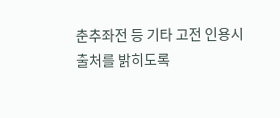춘추좌전 등 기타 고전 인용시 출처를 밝히도록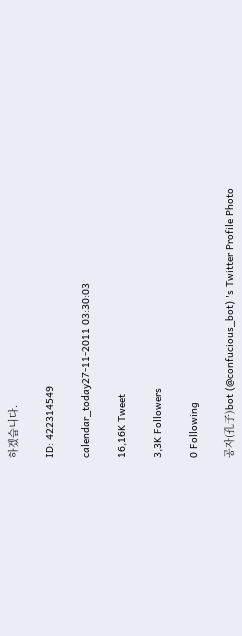하겠습니다.

ID: 422314549

calendar_today27-11-2011 03:30:03

16,16K Tweet

3,3K Followers

0 Following

공자(孔子)bot (@confucious_bot) 's Twitter Profile Photo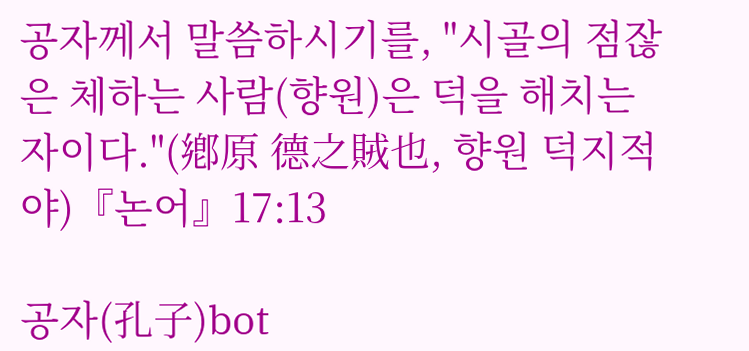공자께서 말씀하시기를, "시골의 점잖은 체하는 사람(향원)은 덕을 해치는 자이다."(鄕原 德之賊也, 향원 덕지적야)『논어』17:13

공자(孔子)bot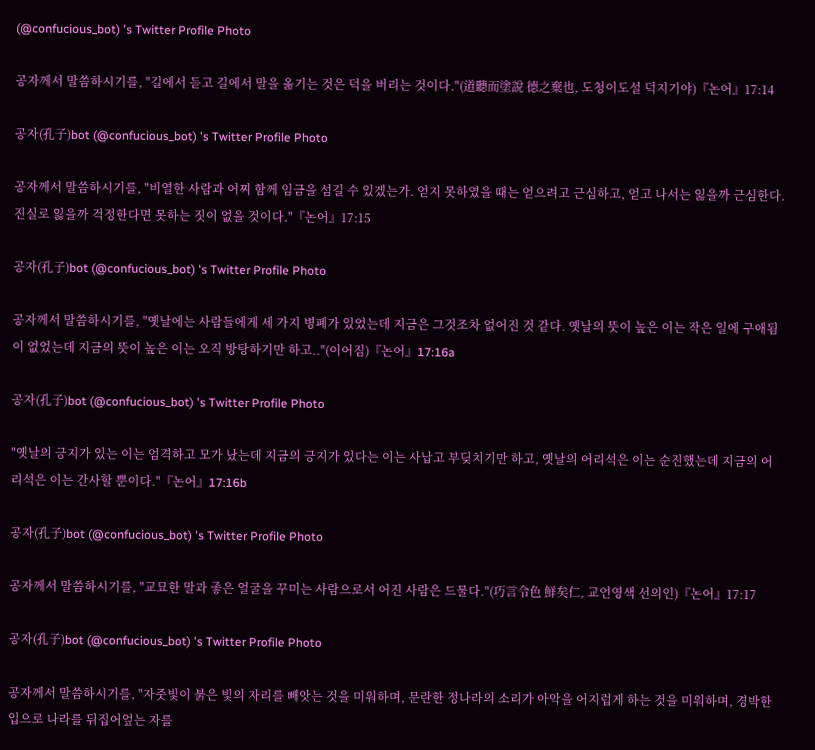(@confucious_bot) 's Twitter Profile Photo

공자께서 말씀하시기를, "길에서 듣고 길에서 말을 옮기는 것은 덕을 버리는 것이다."(道聽而塗說 德之棄也, 도청이도설 덕지기야)『논어』17:14

공자(孔子)bot (@confucious_bot) 's Twitter Profile Photo

공자께서 말씀하시기를, "비열한 사람과 어찌 함께 임금을 섬길 수 있겠는가. 얻지 못하였을 때는 얻으려고 근심하고, 얻고 나서는 잃을까 근심한다. 진실로 잃을까 걱정한다면 못하는 짓이 없을 것이다."『논어』17:15

공자(孔子)bot (@confucious_bot) 's Twitter Profile Photo

공자께서 말씀하시기를, "옛날에는 사람들에게 세 가지 병폐가 있었는데 지금은 그것조차 없어진 것 같다. 옛날의 뜻이 높은 이는 작은 일에 구애됨이 없었는데 지금의 뜻이 높은 이는 오직 방탕하기만 하고.."(이어짐)『논어』17:16a

공자(孔子)bot (@confucious_bot) 's Twitter Profile Photo

"옛날의 긍지가 있는 이는 엄격하고 모가 났는데 지금의 긍지가 있다는 이는 사납고 부딪치기만 하고, 옛날의 어리석은 이는 순진했는데 지금의 어리석은 이는 간사할 뿐이다."『논어』17:16b

공자(孔子)bot (@confucious_bot) 's Twitter Profile Photo

공자께서 말씀하시기를, "교묘한 말과 좋은 얼굴을 꾸미는 사람으로서 어진 사람은 드물다."(巧言令色 鮮矣仁, 교언영색 선의인)『논어』17:17

공자(孔子)bot (@confucious_bot) 's Twitter Profile Photo

공자께서 말씀하시기를, "자줏빛이 붉은 빛의 자리를 빼앗는 것을 미워하며, 문란한 정나라의 소리가 아악을 어지럽게 하는 것을 미워하며, 경박한 입으로 나라를 뒤집어엎는 자를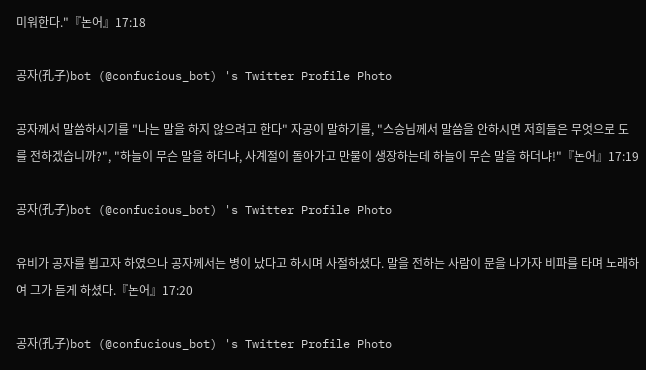미워한다."『논어』17:18

공자(孔子)bot (@confucious_bot) 's Twitter Profile Photo

공자께서 말씀하시기를 "나는 말을 하지 않으려고 한다" 자공이 말하기를, "스승님께서 말씀을 안하시면 저희들은 무엇으로 도를 전하겠습니까?", "하늘이 무슨 말을 하더냐, 사계절이 돌아가고 만물이 생장하는데 하늘이 무슨 말을 하더냐!"『논어』17:19

공자(孔子)bot (@confucious_bot) 's Twitter Profile Photo

유비가 공자를 뵙고자 하였으나 공자께서는 병이 났다고 하시며 사절하셨다. 말을 전하는 사람이 문을 나가자 비파를 타며 노래하여 그가 듣게 하셨다.『논어』17:20

공자(孔子)bot (@confucious_bot) 's Twitter Profile Photo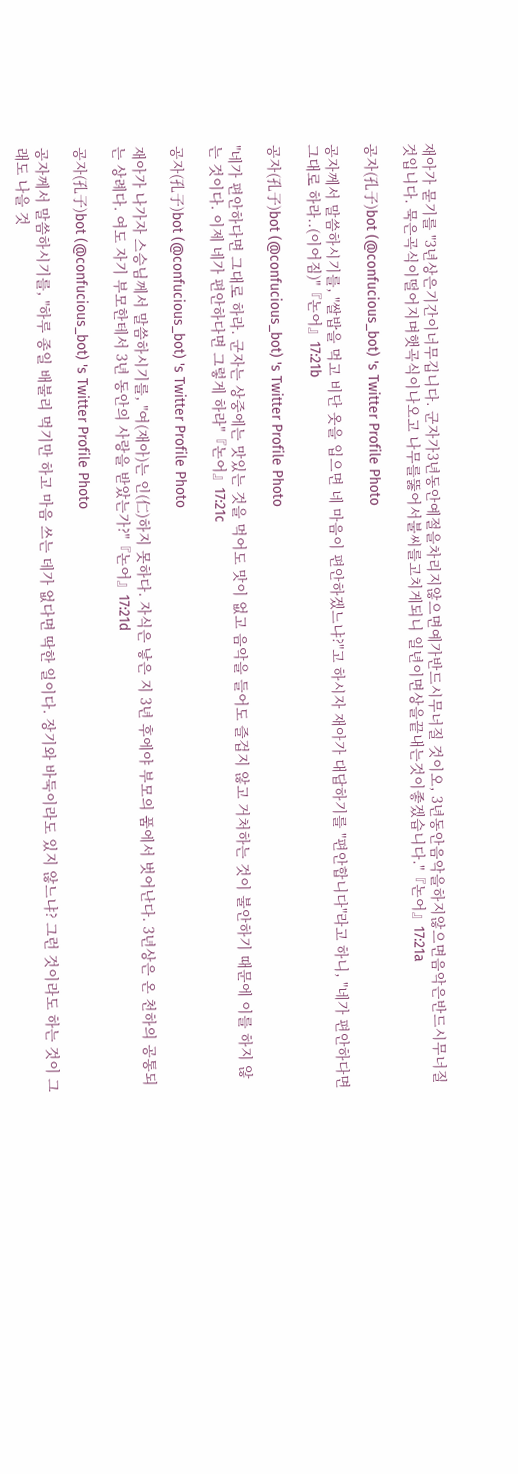재아가 묻기를 "3년상은기간이너무깁니다. 군자가3년동안예절을차리지않으면예가반드시무너질 것이오, 3년동안음악을하지않으면음악은반드시무너질것입니다. 묵은곡식이떨어지며햇곡식이나오고 나무를뚫어서불씨를고치게되니 일년이면상을끝내는것이좋겠습니다."『논어』17:21a

공자(孔子)bot (@confucious_bot) 's Twitter Profile Photo

공자께서 말씀하시기를, "쌀밥을 먹고 비단 옷을 입으면 네 마음이 편안하겠느냐?"고 하시자 재아가 대답하기를 "편안합니다"라고 하니, "네가 편안하다면 그대로 하라..(이어짐)"『논어』17:21b

공자(孔子)bot (@confucious_bot) 's Twitter Profile Photo

"네가 편안하다면 그대로 하라. 군자는 상중에는 맛있는 것을 먹어도 맛이 없고 음악을 들어도 즐겁지 않고 거처하는 것이 불안하기 때문에 이를 하지 않는 것이다. 이제 네가 편안하다면 그렇게 하라"『논어』17:21c

공자(孔子)bot (@confucious_bot) 's Twitter Profile Photo

재아가 나가자 스승님께서 말씀하시기를, "여(재아)는 인(仁)하지 못하다. 자식은 낳은 지 3년 후에야 부모의 품에서 벗어난다. 3년상은 온 천하의 공통되는 상례다. 여도 자기 부모한테서 3년 동안의 사랑을 받았는가?"『논어』17:21d

공자(孔子)bot (@confucious_bot) 's Twitter Profile Photo

공자께서 말씀하시기를, "하루 종일 배불리 먹기만 하고 마음 쓰는 데가 없다면 딱한 일이다. 장기와 바둑이라도 있지 않느냐? 그런 것이라도 하는 것이 그래도 나을 것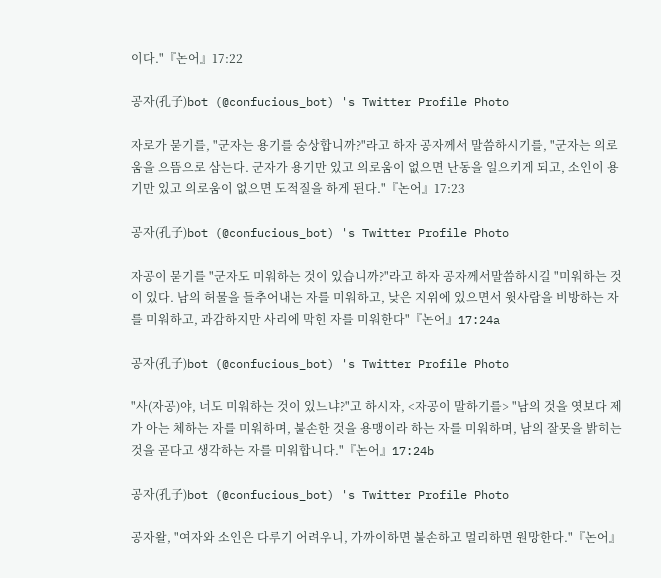이다."『논어』17:22

공자(孔子)bot (@confucious_bot) 's Twitter Profile Photo

자로가 묻기를, "군자는 용기를 숭상합니까?"라고 하자 공자께서 말씀하시기를, "군자는 의로움을 으뜸으로 삼는다. 군자가 용기만 있고 의로움이 없으면 난동을 일으키게 되고, 소인이 용기만 있고 의로움이 없으면 도적질을 하게 된다."『논어』17:23

공자(孔子)bot (@confucious_bot) 's Twitter Profile Photo

자공이 묻기를 "군자도 미워하는 것이 있습니까?"라고 하자 공자께서말씀하시길 "미워하는 것이 있다. 남의 허물을 들추어내는 자를 미워하고, 낮은 지위에 있으면서 윗사람을 비방하는 자를 미워하고, 과감하지만 사리에 막힌 자를 미워한다"『논어』17:24a

공자(孔子)bot (@confucious_bot) 's Twitter Profile Photo

"사(자공)야, 너도 미워하는 것이 있느냐?"고 하시자, <자공이 말하기를> "남의 것을 엿보다 제가 아는 체하는 자를 미워하며, 불손한 것을 용맹이라 하는 자를 미워하며, 남의 잘못을 밝히는 것을 곧다고 생각하는 자를 미워합니다."『논어』17:24b

공자(孔子)bot (@confucious_bot) 's Twitter Profile Photo

공자왈, "여자와 소인은 다루기 어려우니, 가까이하면 불손하고 멀리하면 원망한다."『논어』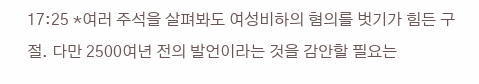17:25 *여러 주석을 살펴봐도 여성비하의 혐의를 벗기가 힘든 구절. 다만 2500여년 전의 발언이라는 것을 감안할 필요는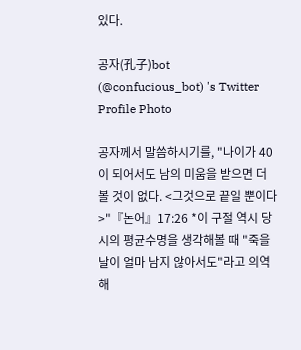있다.

공자(孔子)bot (@confucious_bot) 's Twitter Profile Photo

공자께서 말씀하시기를, "나이가 40이 되어서도 남의 미움을 받으면 더 볼 것이 없다. <그것으로 끝일 뿐이다>"『논어』17:26 *이 구절 역시 당시의 평균수명을 생각해볼 때 "죽을 날이 얼마 남지 않아서도"라고 의역해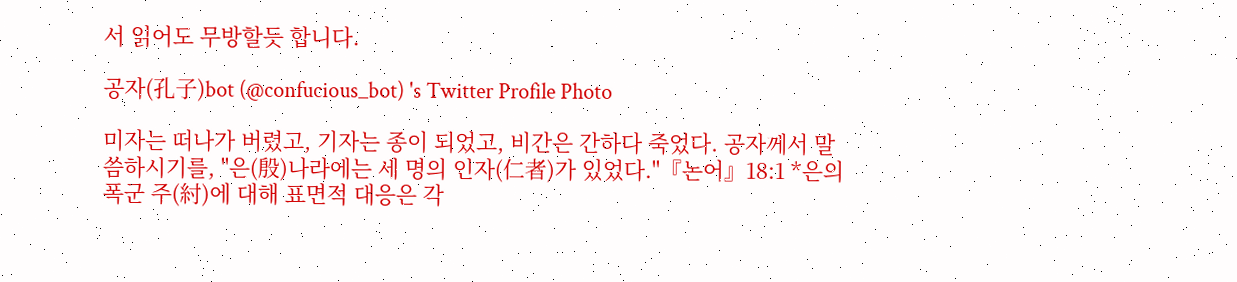서 읽어도 무방할듯 합니다.

공자(孔子)bot (@confucious_bot) 's Twitter Profile Photo

미자는 떠나가 버렸고, 기자는 종이 되었고, 비간은 간하다 죽었다. 공자께서 말씀하시기를, "은(殷)나라에는 세 명의 인자(仁者)가 있었다."『논어』18:1 *은의 폭군 주(紂)에 대해 표면적 대응은 각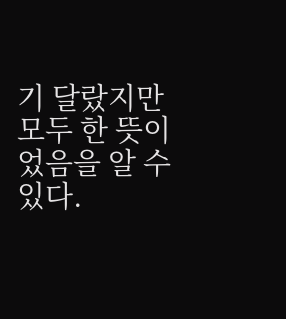기 달랐지만 모두 한 뜻이었음을 알 수 있다.